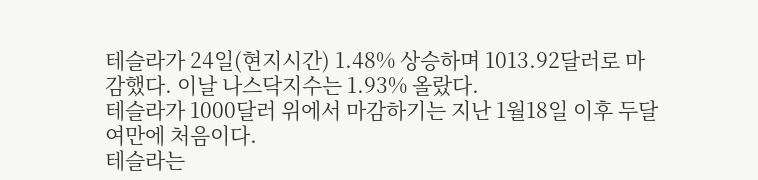테슬라가 24일(현지시간) 1.48% 상승하며 1013.92달러로 마감했다. 이날 나스닥지수는 1.93% 올랐다.
테슬라가 1000달러 위에서 마감하기는 지난 1월18일 이후 두달여만에 처음이다.
테슬라는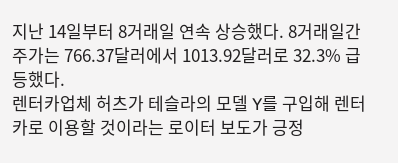지난 14일부터 8거래일 연속 상승했다. 8거래일간 주가는 766.37달러에서 1013.92달러로 32.3% 급등했다.
렌터카업체 허츠가 테슬라의 모델 Y를 구입해 렌터카로 이용할 것이라는 로이터 보도가 긍정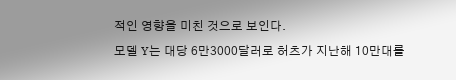적인 영향을 미친 것으로 보인다.
모델 Y는 대당 6만3000달러로 허츠가 지난해 10만대를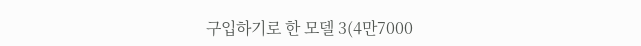구입하기로 한 모델 3(4만7000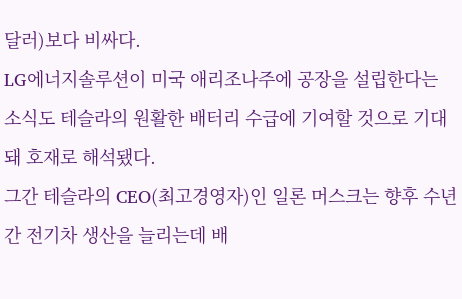달러)보다 비싸다.
LG에너지솔루션이 미국 애리조나주에 공장을 설립한다는 소식도 테슬라의 원활한 배터리 수급에 기여할 것으로 기대돼 호재로 해석됐다.
그간 테슬라의 CEO(최고경영자)인 일론 머스크는 향후 수년간 전기차 생산을 늘리는데 배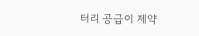터리 공급이 제약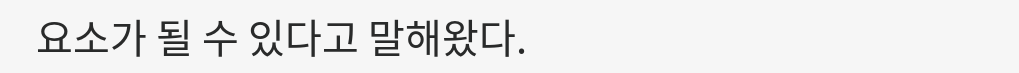요소가 될 수 있다고 말해왔다.